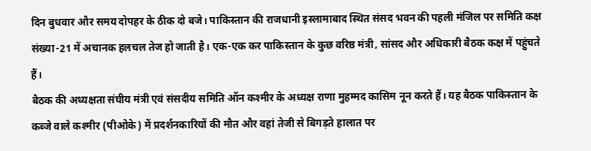दिन बुधवार और समय दोपहर के ठीक दो बजे। पाकिस्तान की राजधानी इस्लामाबाद स्थित संसद भवन की पहली मंजिल पर समिति कक्ष संख्या-21 में अचानक हलचल तेज हो जाती है। एक-एक कर पाकिस्तान के कुछ वरिष्ठ मंत्री, सांसद और अधिकारी बैठक कक्ष में पहुंचते हैं।
बैठक की अध्यक्षता संघीय मंत्री एवं संसदीय समिति ऑन कश्मीर के अध्यक्ष राणा मुहम्मद कासिम नून करते हैं। यह बैठक पाकिस्तान के कब्जे वाले कश्मीर (पीओके) में प्रदर्शनकारियों की मौत और वहां तेजी से बिगड़ते हालात पर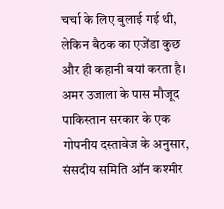चर्चा के लिए बुलाई गई थी, लेकिन बैठक का एजेंडा कुछ और ही कहानी बयां करता है।
अमर उजाला के पास मौजूद पाकिस्तान सरकार के एक गोपनीय दस्तावेज के अनुसार, संसदीय समिति ऑन कश्मीर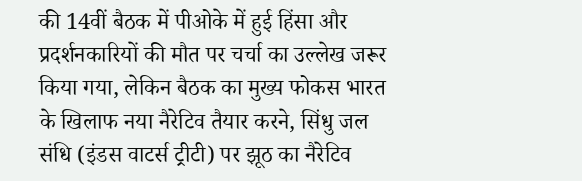की 14वीं बैठक में पीओके में हुई हिंसा और प्रदर्शनकारियों की मौत पर चर्चा का उल्लेख जरूर किया गया, लेकिन बैठक का मुख्य फोकस भारत के खिलाफ नया नैरेटिव तैयार करने, सिंधु जल संधि (इंडस वाटर्स ट्रीटी) पर झूठ का नैरेटिव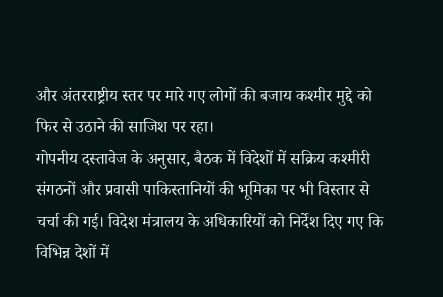और अंतरराष्ट्रीय स्तर पर मारे गए लोगों की बजाय कश्मीर मुद्दे को फिर से उठाने की साजिश पर रहा।
गोपनीय दस्तावेज के अनुसार, बैठक में विदेशों में सक्रिय कश्मीरी संगठनों और प्रवासी पाकिस्तानियों की भूमिका पर भी विस्तार से चर्चा की गई। विदेश मंत्रालय के अधिकारियों को निर्देश दिए गए कि विभिन्न देशों में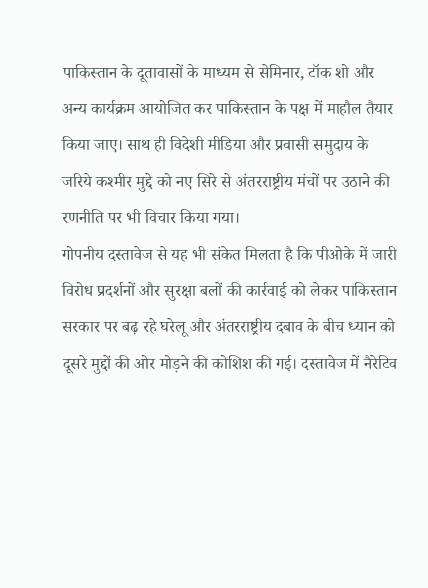पाकिस्तान के दूतावासों के माध्यम से सेमिनार, टॉक शो और अन्य कार्यक्रम आयोजित कर पाकिस्तान के पक्ष में माहौल तैयार किया जाए। साथ ही विदेशी मीडिया और प्रवासी समुदाय के जरिये कश्मीर मुद्दे को नए सिरे से अंतरराष्ट्रीय मंचों पर उठाने की रणनीति पर भी विचार किया गया।
गोपनीय दस्तावेज से यह भी संकेत मिलता है कि पीओके में जारी विरोध प्रदर्शनों और सुरक्षा बलों की कार्रवाई को लेकर पाकिस्तान सरकार पर बढ़ रहे घरेलू और अंतरराष्ट्रीय दबाव के बीच ध्यान को दूसरे मुद्दों की ओर मोड़ने की कोशिश की गई। दस्तावेज में नैरेटिव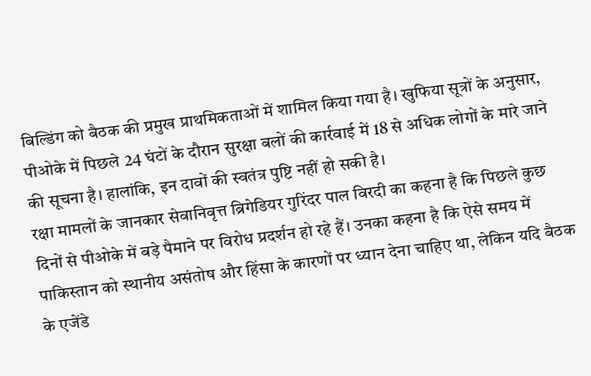बिल्डिंग को बैठक की प्रमुख प्राथमिकताओं में शामिल किया गया है। खुफिया सूत्रों के अनुसार, पीओके में पिछले 24 घंटों के दौरान सुरक्षा बलों की कार्रवाई में 18 से अधिक लोगों के मारे जाने की सूचना है। हालांकि, इन दावों की स्वतंत्र पुष्टि नहीं हो सकी है।
रक्षा मामलों के जानकार सेवानिवृत्त ब्रिगेडियर गुरिंदर पाल विरदी का कहना है कि पिछले कुछ दिनों से पीओके में बड़े पैमाने पर विरोध प्रदर्शन हो रहे हैं। उनका कहना है कि ऐसे समय में पाकिस्तान को स्थानीय असंतोष और हिंसा के कारणों पर ध्यान देना चाहिए था, लेकिन यदि बैठक के एजेंडे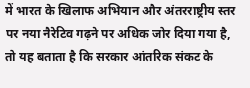में भारत के खिलाफ अभियान और अंतरराष्ट्रीय स्तर पर नया नैरेटिव गढ़ने पर अधिक जोर दिया गया है, तो यह बताता है कि सरकार आंतरिक संकट के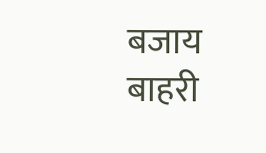बजाय बाहरी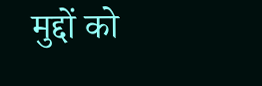मुद्दों को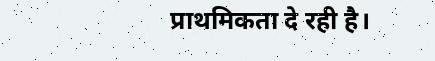प्राथमिकता दे रही है।